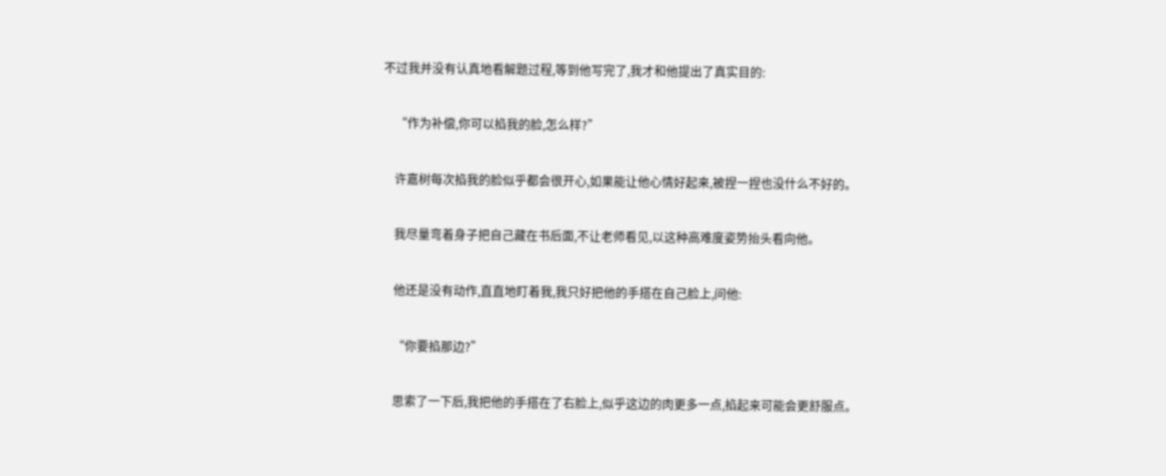不过我并没有认真地看解题过程,等到他写完了,我才和他提出了真实目的:

    “作为补偿,你可以掐我的脸,怎么样?”

    许嘉树每次掐我的脸似乎都会很开心,如果能让他心情好起来,被捏一捏也没什么不好的。

    我尽量弯着身子把自己藏在书后面,不让老师看见,以这种高难度姿势抬头看向他。

    他还是没有动作,直直地盯着我,我只好把他的手搭在自己脸上,问他:

    “你要掐那边?”

    思索了一下后,我把他的手搭在了右脸上,似乎这边的肉更多一点,掐起来可能会更舒服点。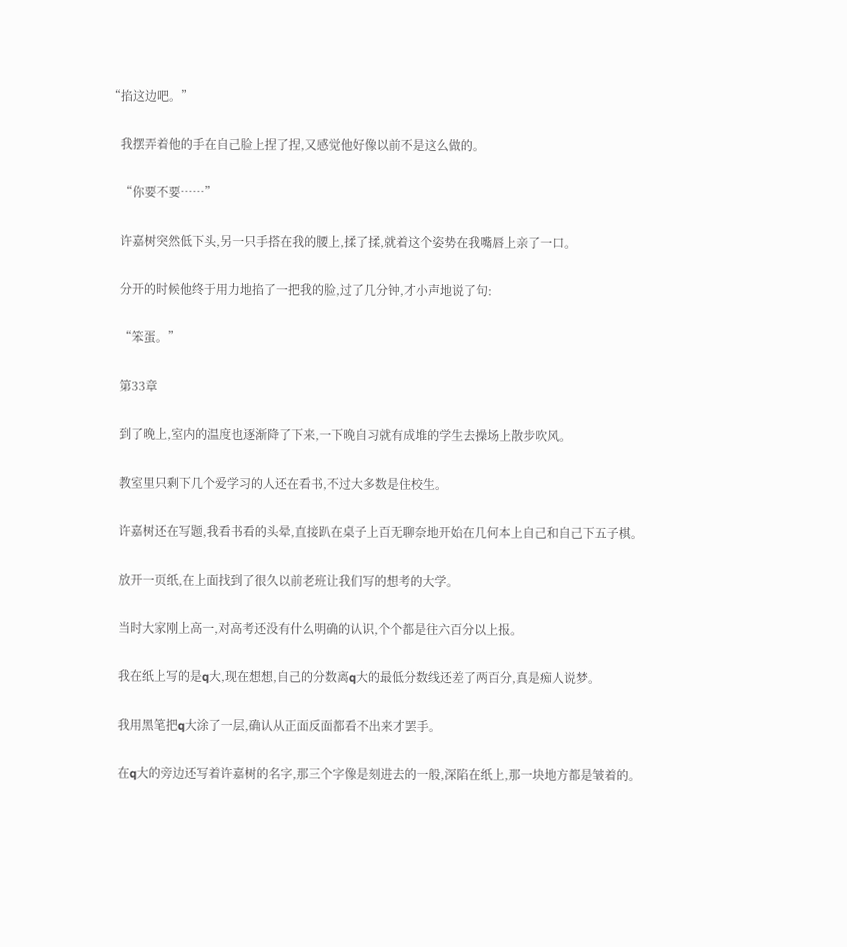“掐这边吧。”

    我摆弄着他的手在自己脸上捏了捏,又感觉他好像以前不是这么做的。

    “你要不要……”

    许嘉树突然低下头,另一只手搭在我的腰上,揉了揉,就着这个姿势在我嘴唇上亲了一口。

    分开的时候他终于用力地掐了一把我的脸,过了几分钟,才小声地说了句:

    “笨蛋。”

    第33章

    到了晚上,室内的温度也逐渐降了下来,一下晚自习就有成堆的学生去操场上散步吹风。

    教室里只剩下几个爱学习的人还在看书,不过大多数是住校生。

    许嘉树还在写题,我看书看的头晕,直接趴在桌子上百无聊奈地开始在几何本上自己和自己下五子棋。

    放开一页纸,在上面找到了很久以前老班让我们写的想考的大学。

    当时大家刚上高一,对高考还没有什么明确的认识,个个都是往六百分以上报。

    我在纸上写的是q大,现在想想,自己的分数离q大的最低分数线还差了两百分,真是痴人说梦。

    我用黑笔把q大涂了一层,确认从正面反面都看不出来才罢手。

    在q大的旁边还写着许嘉树的名字,那三个字像是刻进去的一般,深陷在纸上,那一块地方都是皱着的。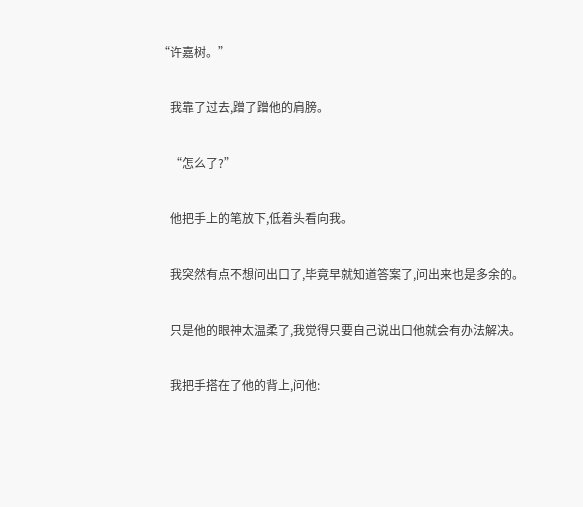“许嘉树。”

    我靠了过去,蹭了蹭他的肩膀。

    “怎么了?”

    他把手上的笔放下,低着头看向我。

    我突然有点不想问出口了,毕竟早就知道答案了,问出来也是多余的。

    只是他的眼神太温柔了,我觉得只要自己说出口他就会有办法解决。

    我把手搭在了他的背上,问他: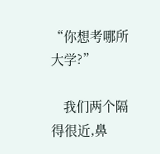“你想考哪所大学?”

    我们两个隔得很近,鼻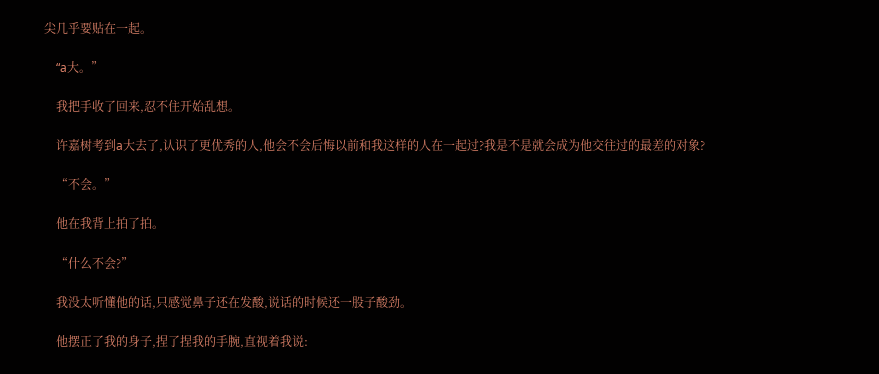尖几乎要贴在一起。

    “a大。”

    我把手收了回来,忍不住开始乱想。

    许嘉树考到a大去了,认识了更优秀的人,他会不会后悔以前和我这样的人在一起过?我是不是就会成为他交往过的最差的对象?

    “不会。”

    他在我背上拍了拍。

    “什么不会?”

    我没太听懂他的话,只感觉鼻子还在发酸,说话的时候还一股子酸劲。

    他摆正了我的身子,捏了捏我的手腕,直视着我说: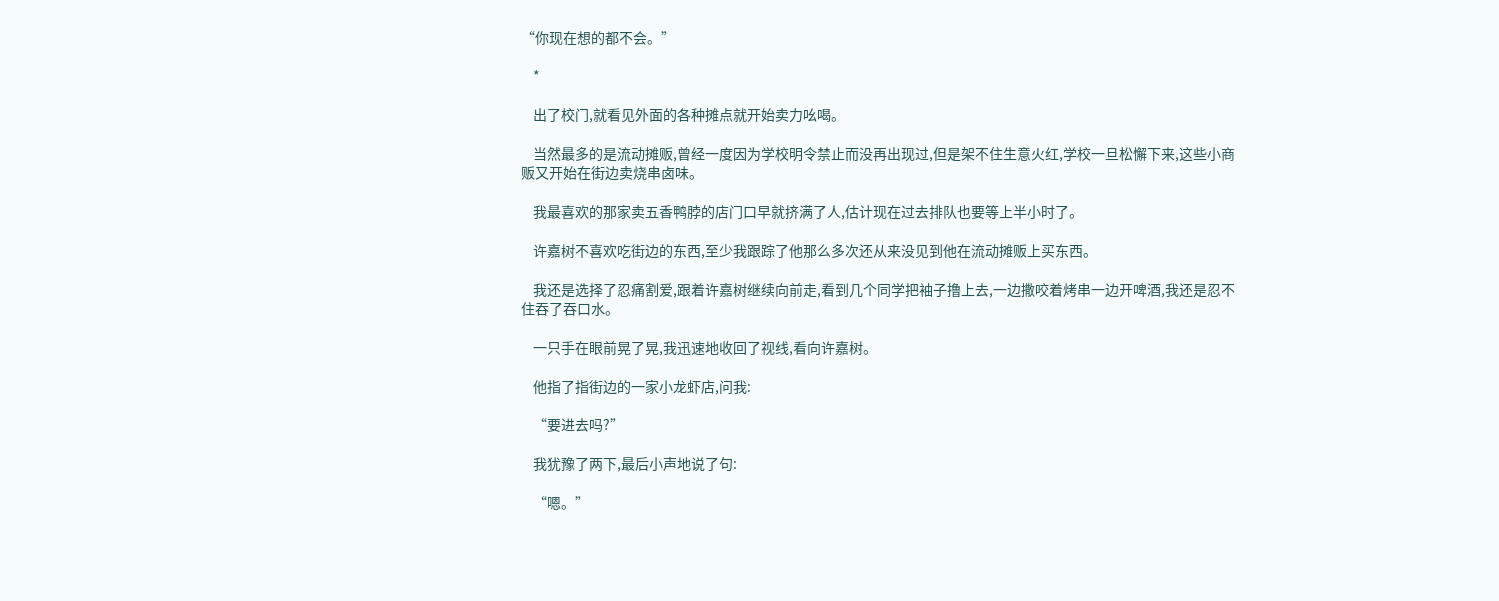“你现在想的都不会。”

    *

    出了校门,就看见外面的各种摊点就开始卖力吆喝。

    当然最多的是流动摊贩,曾经一度因为学校明令禁止而没再出现过,但是架不住生意火红,学校一旦松懈下来,这些小商贩又开始在街边卖烧串卤味。

    我最喜欢的那家卖五香鸭脖的店门口早就挤满了人,估计现在过去排队也要等上半小时了。

    许嘉树不喜欢吃街边的东西,至少我跟踪了他那么多次还从来没见到他在流动摊贩上买东西。

    我还是选择了忍痛割爱,跟着许嘉树继续向前走,看到几个同学把袖子撸上去,一边撒咬着烤串一边开啤酒,我还是忍不住吞了吞口水。

    一只手在眼前晃了晃,我迅速地收回了视线,看向许嘉树。

    他指了指街边的一家小龙虾店,问我:

    “要进去吗?”

    我犹豫了两下,最后小声地说了句:

    “嗯。”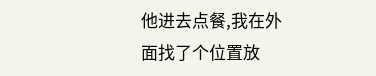他进去点餐,我在外面找了个位置放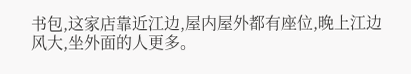书包,这家店靠近江边,屋内屋外都有座位,晚上江边风大,坐外面的人更多。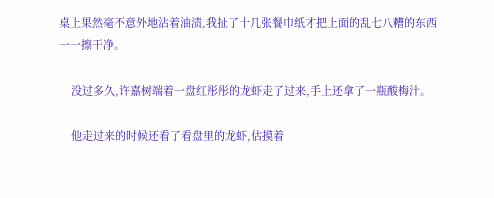桌上果然毫不意外地沾着油渍,我扯了十几张餐巾纸才把上面的乱七八糟的东西一一擦干净。

    没过多久,许嘉树端着一盘红彤彤的龙虾走了过来,手上还拿了一瓶酸梅汁。

    他走过来的时候还看了看盘里的龙虾,估摸着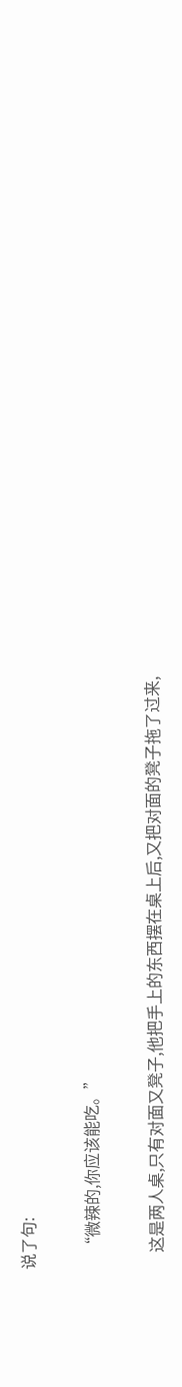说了句:

    “微辣的,你应该能吃。”

    这是两人桌,只有对面又凳子,他把手上的东西摆在桌上后,又把对面的凳子拖了过来,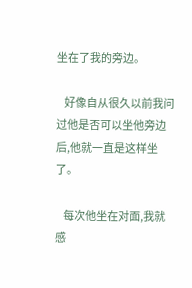坐在了我的旁边。

    好像自从很久以前我问过他是否可以坐他旁边后,他就一直是这样坐了。

    每次他坐在对面,我就感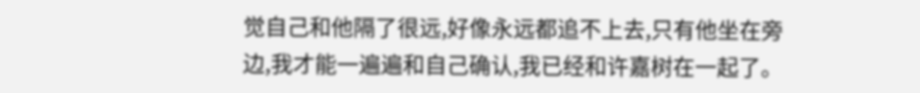觉自己和他隔了很远,好像永远都追不上去,只有他坐在旁边,我才能一遍遍和自己确认,我已经和许嘉树在一起了。